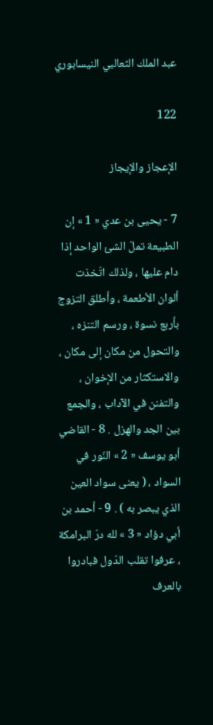عبد الملك الثعالبي النيسابوري

122

الإعجاز والإيجاز

7 - يحيى بن عدي « 1 » إن الطبيعة تملّ الشئ الواحد إذا دام عليها ، ولذلك اتّخذت ألوان الأطعمة ، وأطلق التزوج بأربع نسوة ، ورسم التنزه ، والتحول من مكان إلى مكان ، والاستكثار من الإخوان ، والتفنن في الآداب ، والجمع بين الجد والهزل . 8 - القاضي أبو يوسف « 2 » النّور في السواد ، ( يعنى سواد العين الذي يبصر به ) . 9 - أحمد بن أبي دؤاد « 3 » لله درّ البرامكة ، عرفوا تقلب الدّول فبادروا بالعرف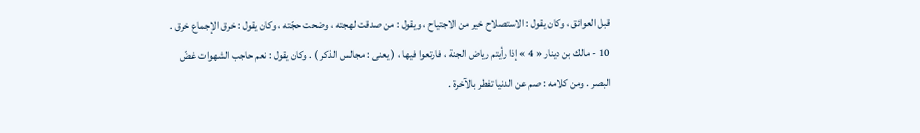قبل العوائق ، وكان يقول : الاستصلاح خير من الاجتياح ، ويقول : من صدقت لهجته ، وضحت حجّته ، وكان يقول : خرق الإجماع خرق . 10 - مالك بن دينار « 4 » إذا رأيتم رياض الجنة ، فارتعوا فيها ، ( يعنى : مجالس الذكر ) . وكان يقول : نعم حاجب الشهوات غضّ البصر . ومن كلامه : صم عن الدنيا تفطر بالآخرة .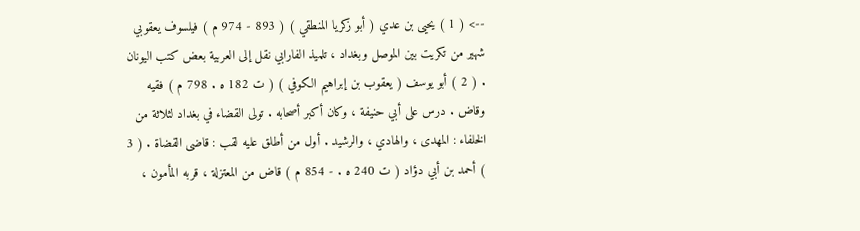--> ( 1 ) يحيى بن عدي ( أبو زكريا المنطقي ) ( 893 - 974 م ) فيلسوف يعقوبي شهير من تكريت بين الموصل وبغداد ، تلميذ الفارابي نقل إلى العربية بعض كتب اليونان . ( 2 ) أبو يوسف ( يعقوب بن إبراهيم الكوفي ) ( ت 182 ه . 798 م ) فقيه وقاض . درس على أبي حنيفة ، وكان أكبر أصحابه . تولى القضاء في بغداد لثلاثة من الخلفاء : المهدى ، والهادي ، والرشيد . أول من أطلق عليه لقب : قاضى القضاة . ( 3 ) أحمد بن أبي دؤاد ( ت 240 ه . - 854 م ) قاض من المعتزلة ، قربه المأمون ،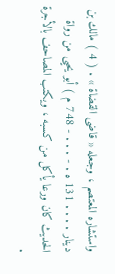واستشاره المعتصم ، وجعله « قاضى القضاة » . ( 4 ) مالك بن دينار . . . . 131 ه . - . . . - 748 م ) أبو يحيى من رواة الحديث كان ورعا يأكل من كسبه ، ويكتب المصاحف بالأجرة .